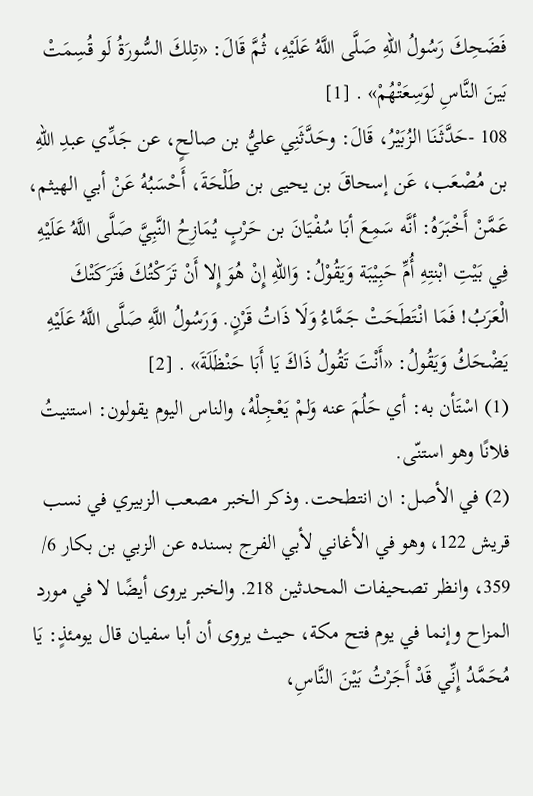فَضَحِكَ رَسُولُ اللهِ صَلَّى اللَّهُ عَلَيْهِ، ثُمَّ قَالَ: «تِلكَ السُّورَةُ لَو قُسِمَتْ بَينَ النَّاسِ لوَسِعَتْهُمْ» . [1]
108 -حَدَّثَنَا الزُبَيْرُ، قَالَ: وحَدَّثَنِي عليُّ بن صالحٍ، عن جَدِّي عبدِ اللهِ بن مُصْعَب، عَن إسحاقَ بن يحيى بن طَلْحَةَ، أَحْسَبُهُ عَنْ أبي الهيثم، عَمَّنْ أَخْبَرَهُ: أنَّه سَمِعَ أبَا سُفْيَانَ بن حَرْبٍ يُمَازِحُ النَّبِيَّ صَلَّى اللَّهُ عَلَيْهِ فِي بَيْتِ ابْنتِهِ أُمِّ حَبِيْبَة وَيَقُوْلُ: وَاللهِ إِنْ هُوَ إِلا أَنْ تَرَكْتُكَ فَتَرَكَتْكَ الْعَرَبُ! فَمَا انْتَطَحَتْ جَمَّاءُ وَلَا ذَاتُ قَرْنٍ. وَرَسُولُ اللَّهِ صَلَّى اللَّهُ عَلَيْهِ يَضْحَكُ وَيَقُولُ: «أَنْتَ تَقُولُ ذَاكَ يَا أَبَا حَنْظَلَةَ» . [2]
(1) اسْتَأن به: أي حَلُمَ عنه وَلمْ يَعْجِلْهُ، والناس اليوم يقولون: استنيتُ فلانًا وهو استنّى.
(2) في الأصل: ان انتطحت. وذكر الخبر مصعب الزبيري في نسب قريش 122، وهو في الأغاني لأبي الفرج بسنده عن الزبي بن بكار 6/ 359، وانظر تصحيفات المحدثين 218. والخبر يروى أيضًا لا في مورد المزاح وإنما في يوم فتح مكة، حيث يروى أن أبا سفيان قال يومئذٍ: يَا مُحَمَّدُ إِنِّي قَدْ أَجَرْتُ بَيْنَ النَّاسِ،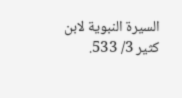السيرة النبوية لابن كثير 3/ 533.